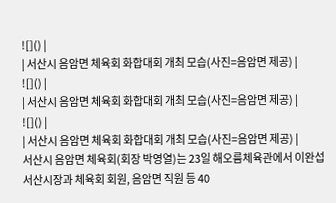![]() |
| 서산시 음암면 체육회 화합대회 개최 모습(사진=음암면 제공) |
![]() |
| 서산시 음암면 체육회 화합대회 개최 모습(사진=음암면 제공) |
![]() |
| 서산시 음암면 체육회 화합대회 개최 모습(사진=음암면 제공) |
서산시 음암면 체육회(회장 박영열)는 23일 해오름체육관에서 이완섭 서산시장과 체육회 회원, 음암면 직원 등 40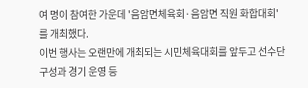여 명이 참여한 가운데 '음암면체육회·음암면 직원 화합대회'를 개최했다.
이번 행사는 오랜만에 개최되는 시민체육대회를 앞두고 선수단 구성과 경기 운영 등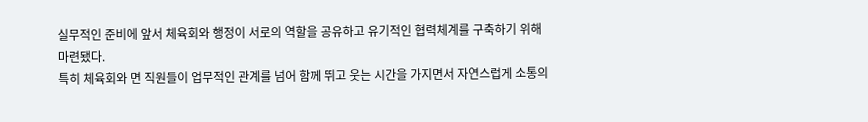실무적인 준비에 앞서 체육회와 행정이 서로의 역할을 공유하고 유기적인 협력체계를 구축하기 위해 마련됐다.
특히 체육회와 면 직원들이 업무적인 관계를 넘어 함께 뛰고 웃는 시간을 가지면서 자연스럽게 소통의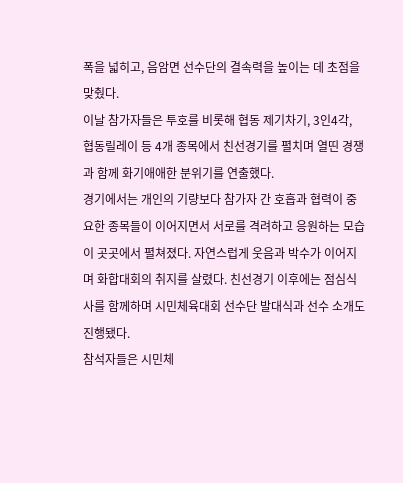폭을 넓히고, 음암면 선수단의 결속력을 높이는 데 초점을 맞췄다.
이날 참가자들은 투호를 비롯해 협동 제기차기, 3인4각, 협동릴레이 등 4개 종목에서 친선경기를 펼치며 열띤 경쟁과 함께 화기애애한 분위기를 연출했다.
경기에서는 개인의 기량보다 참가자 간 호흡과 협력이 중요한 종목들이 이어지면서 서로를 격려하고 응원하는 모습이 곳곳에서 펼쳐졌다. 자연스럽게 웃음과 박수가 이어지며 화합대회의 취지를 살렸다. 친선경기 이후에는 점심식사를 함께하며 시민체육대회 선수단 발대식과 선수 소개도 진행됐다.
참석자들은 시민체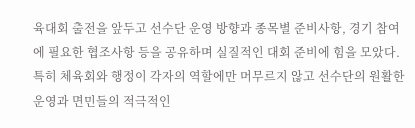육대회 출전을 앞두고 선수단 운영 방향과 종목별 준비사항, 경기 참여에 필요한 협조사항 등을 공유하며 실질적인 대회 준비에 힘을 모았다.
특히 체육회와 행정이 각자의 역할에만 머무르지 않고 선수단의 원활한 운영과 면민들의 적극적인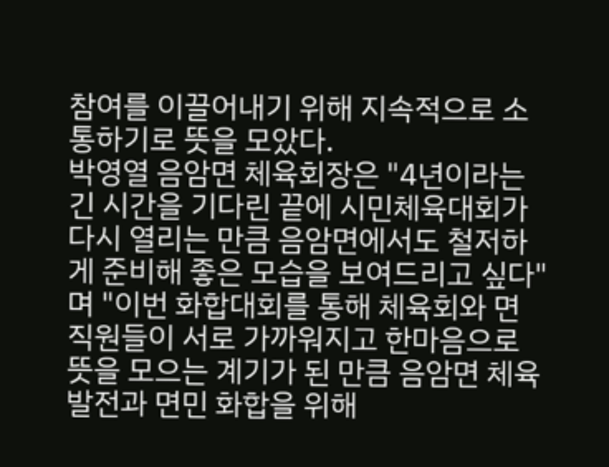참여를 이끌어내기 위해 지속적으로 소통하기로 뜻을 모았다.
박영열 음암면 체육회장은 "4년이라는 긴 시간을 기다린 끝에 시민체육대회가 다시 열리는 만큼 음암면에서도 철저하게 준비해 좋은 모습을 보여드리고 싶다"며 "이번 화합대회를 통해 체육회와 면 직원들이 서로 가까워지고 한마음으로 뜻을 모으는 계기가 된 만큼 음암면 체육 발전과 면민 화합을 위해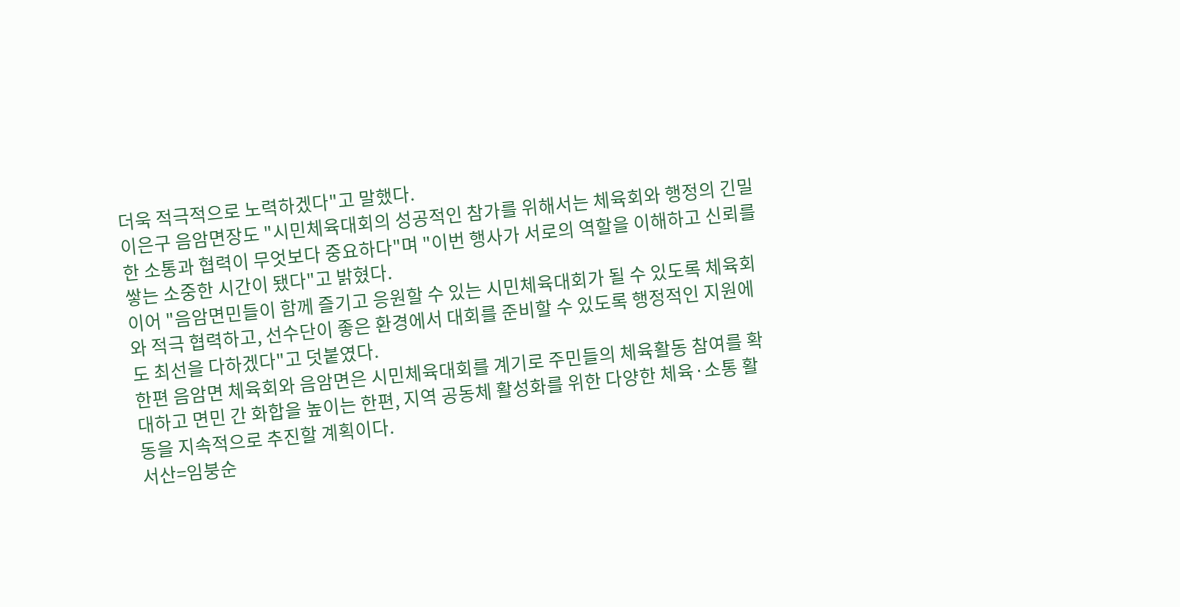더욱 적극적으로 노력하겠다"고 말했다.
이은구 음암면장도 "시민체육대회의 성공적인 참가를 위해서는 체육회와 행정의 긴밀한 소통과 협력이 무엇보다 중요하다"며 "이번 행사가 서로의 역할을 이해하고 신뢰를 쌓는 소중한 시간이 됐다"고 밝혔다.
이어 "음암면민들이 함께 즐기고 응원할 수 있는 시민체육대회가 될 수 있도록 체육회와 적극 협력하고, 선수단이 좋은 환경에서 대회를 준비할 수 있도록 행정적인 지원에도 최선을 다하겠다"고 덧붙였다.
한편 음암면 체육회와 음암면은 시민체육대회를 계기로 주민들의 체육활동 참여를 확대하고 면민 간 화합을 높이는 한편, 지역 공동체 활성화를 위한 다양한 체육·소통 활동을 지속적으로 추진할 계획이다.
서산=임붕순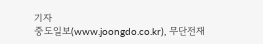기자
중도일보(www.joongdo.co.kr), 무단전재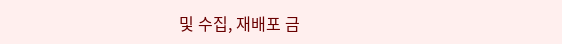및 수집, 재배포 금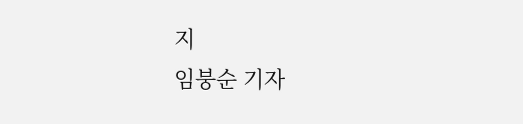지
임붕순 기자